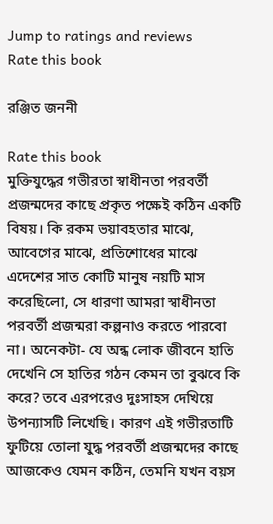Jump to ratings and reviews
Rate this book

রঞ্জিত জননী

Rate this book
মুক্তিযুদ্ধের গভীরতা স্বাধীনতা পরবর্তী প্রজন্মদের কাছে প্রকৃত পক্ষেই কঠিন একটি বিষয়। কি রকম ভয়াবহতার মাঝে, আবেগের মাঝে, প্রতিশোধের মাঝে এদেশের সাত কোটি মানুষ নয়টি মাস করেছিলো, সে ধারণা আমরা স্বাধীনতা পরবর্তী প্রজন্মরা কল্পনাও করতে পারবো না। অনেকটা- যে অন্ধ লোক জীবনে হাতি দেখেনি সে হাতির গঠন কেমন তা বুঝবে কি করে? তবে এরপরেও দুঃসাহস দেখিয়ে উপন্যাসটি লিখেছি। কারণ এই গভীরতাটি ফুটিয়ে তোলা যুদ্ধ পরবর্তী প্রজন্মদের কাছে আজকেও যেমন কঠিন, তেমনি যখন বয়স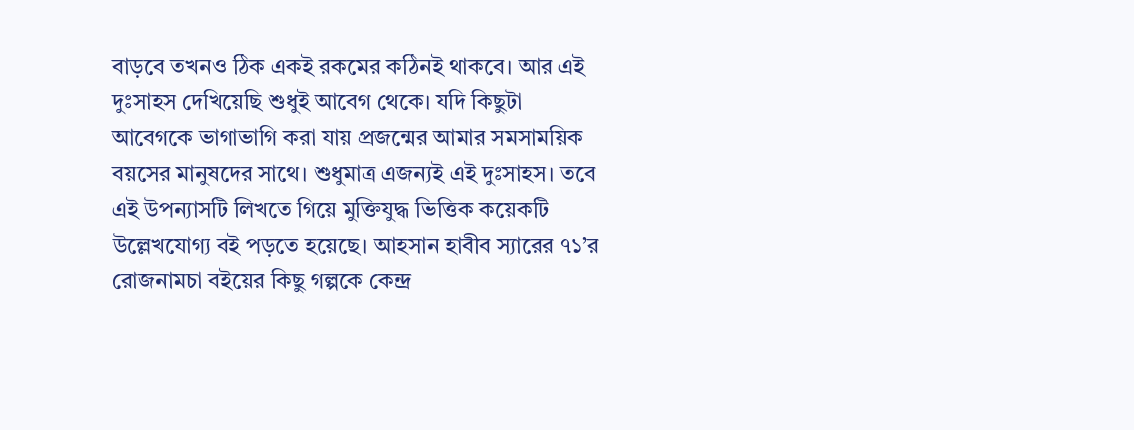বাড়বে তখনও ঠিক একই রকমের কঠিনই থাকবে। আর এই দুঃসাহস দেখিয়েছি শুধুই আবেগ থেকে। যদি কিছুটা আবেগকে ভাগাভাগি করা যায় প্রজন্মের আমার সমসাময়িক বয়সের মানুষদের সাথে। শুধুমাত্র এজন্যই এই দুঃসাহস। তবে এই উপন্যাসটি লিখতে গিয়ে মুক্তিযুদ্ধ ভিত্তিক কয়েকটি উল্লেখযোগ্য বই পড়তে হয়েছে। আহসান হাবীব স্যারের ৭১’র রোজনামচা বইয়ের কিছু গল্পকে কেন্দ্র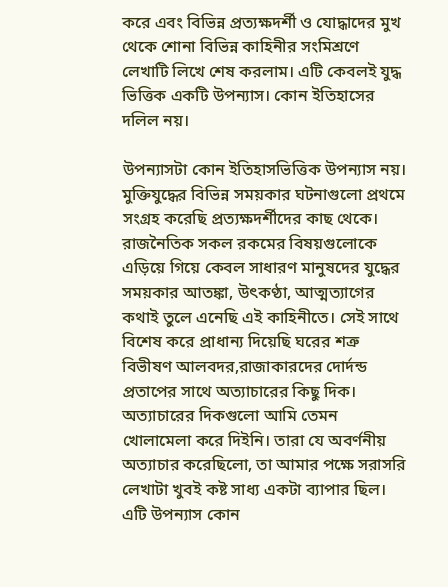করে এবং বিভিন্ন প্রত্যক্ষদর্শী ও যোদ্ধাদের মুখ থেকে শোনা বিভিন্ন কাহিনীর সংমিশ্রণে লেখাটি লিখে শেষ করলাম। এটি কেবলই যুদ্ধ ভিত্তিক একটি উপন্যাস। কোন ইতিহাসের দলিল নয়।

উপন্যাসটা কোন ইতিহাসভিত্তিক উপন্যাস নয়। মুক্তিযুদ্ধের বিভিন্ন সময়কার ঘটনাগুলো প্রথমে সংগ্রহ করেছি প্রত্যক্ষদর্শীদের কাছ থেকে। রাজনৈতিক সকল রকমের বিষয়গুলোকে এড়িয়ে গিয়ে কেবল সাধারণ মানুষদের যুদ্ধের সময়কার আতঙ্কা, উৎকণ্ঠা, আত্মত্যাগের কথাই তুলে এনেছি এই কাহিনীতে। সেই সাথে বিশেষ করে প্রাধান্য দিয়েছি ঘরের শত্রু বিভীষণ আলবদর,রাজাকারদের দোর্দন্ড প্রতাপের সাথে অত্যাচারের কিছু দিক। অত্যাচারের দিকগুলো আমি তেমন খোলামেলা করে দিইনি। তারা যে অবর্ণনীয় অত্যাচার করেছিলো, তা আমার পক্ষে সরাসরি লেখাটা খুবই কষ্ট সাধ্য একটা ব্যাপার ছিল। এটি উপন্যাস কোন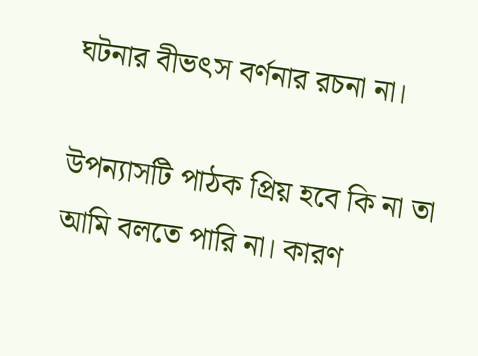ঘটনার বীভৎস বর্ণনার রচনা না।

উপন্যাসটি পাঠক প্রিয় হবে কি না তা আমি বলতে পারি না। কারণ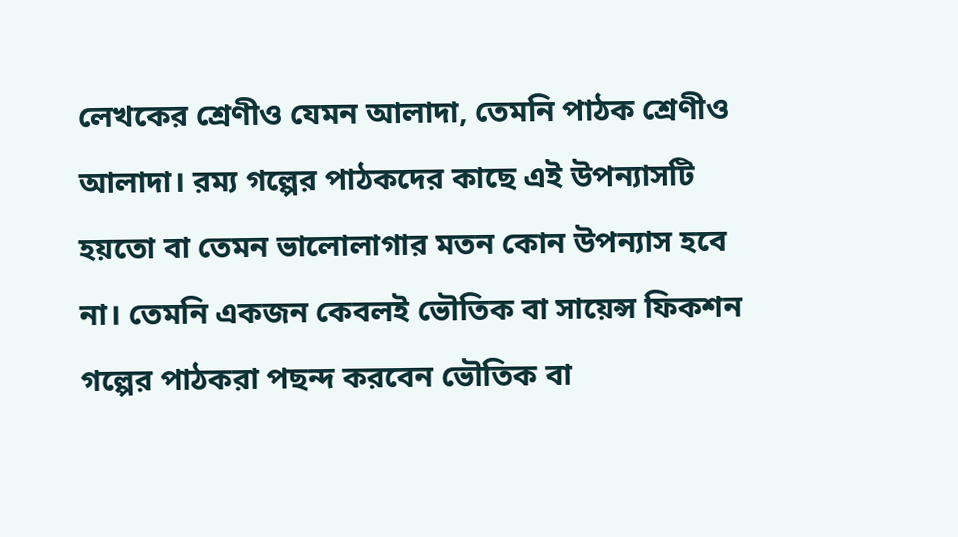লেখকের শ্রেণীও যেমন আলাদা, তেমনি পাঠক শ্রেণীও আলাদা। রম্য গল্পের পাঠকদের কাছে এই উপন্যাসটি হয়তো বা তেমন ভালোলাগার মতন কোন উপন্যাস হবে না। তেমনি একজন কেবলই ভৌতিক বা সায়েন্স ফিকশন গল্পের পাঠকরা পছন্দ করবেন ভৌতিক বা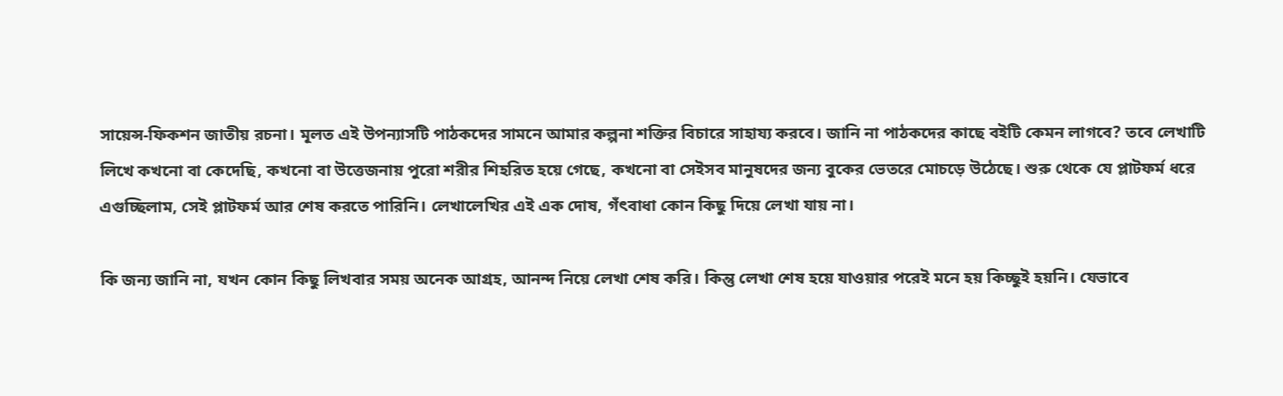সায়েন্স-ফিকশন জাতীয় রচনা। মূলত এই উপন্যাসটি পাঠকদের সামনে আমার কল্পনা শক্তির বিচারে সাহায্য করবে। জানি না পাঠকদের কাছে বইটি কেমন লাগবে? তবে লেখাটি লিখে কখনো বা কেদেছি, কখনো বা উত্তেজনায় পুরো শরীর শিহরিত হয়ে গেছে, কখনো বা সেইসব মানুষদের জন্য বুকের ভেতরে মোচড়ে উঠেছে। শুরু থেকে যে প্লাটফর্ম ধরে এগুচ্ছিলাম, সেই প্লাটফর্ম আর শেষ করতে পারিনি। লেখালেখির এই এক দোষ, গঁৎবাধা কোন কিছু দিয়ে লেখা যায় না।

কি জন্য জানি না, যখন কোন কিছু লিখবার সময় অনেক আগ্রহ, আনন্দ নিয়ে লেখা শেষ করি। কিন্তু লেখা শেষ হয়ে যাওয়ার পরেই মনে হয় কিচ্ছুই হয়নি। যেভাবে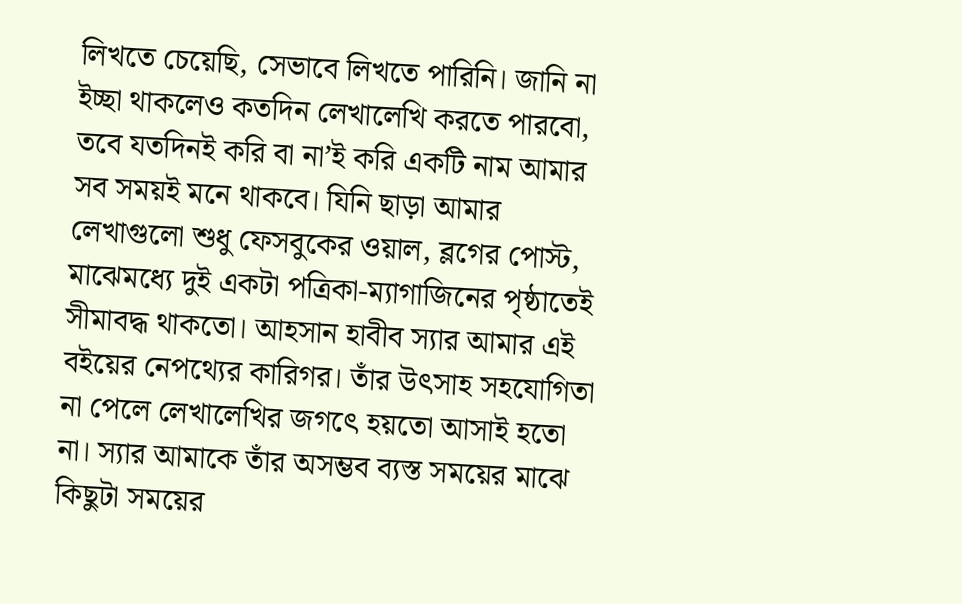লিখতে চেয়েছি, সেভাবে লিখতে পারিনি। জানি না ইচ্ছা থাকলেও কতদিন লেখালেখি করতে পারবো, তবে যতদিনই করি বা না’ই করি একটি নাম আমার সব সময়ই মনে থাকবে। যিনি ছাড়া আমার লেখাগুলো শুধু ফেসবুকের ওয়াল, ব্লগের পোস্ট, মাঝেমধ্যে দুই একটা পত্রিকা-ম্যাগাজিনের পৃষ্ঠাতেই সীমাবদ্ধ থাকতো। আহসান হাবীব স্যার আমার এই বইয়ের নেপথ্যের কারিগর। তাঁর উৎসাহ সহযোগিতা না পেলে লেখালেখির জগৎে হয়তো আসাই হতো না। স্যার আমাকে তাঁর অসম্ভব ব্যস্ত সময়ের মাঝে কিছুটা সময়ের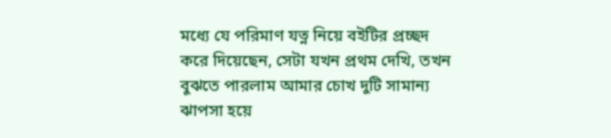মধ্যে যে পরিমাণ যত্ন নিয়ে বইটির প্রচ্ছদ করে দিয়েছেন, সেটা যখন প্রথম দেখি, তখন বুঝতে পারলাম আমার চোখ দুটি সামান্য ঝাপসা হয়ে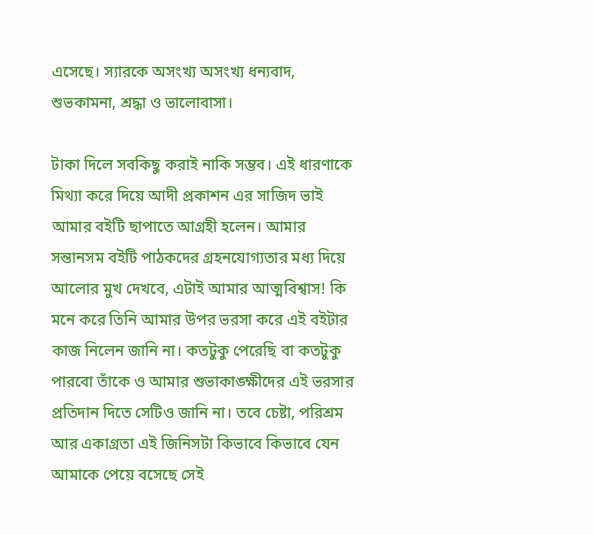এসেছে। স্যারকে অসংখ্য অসংখ্য ধন্যবাদ, শুভকামনা, শ্রদ্ধা ও ভালোবাসা।

টাকা দিলে সবকিছু করাই নাকি সম্ভব। এই ধারণাকে মিথ্যা করে দিয়ে আদী প্রকাশন এর সাজিদ ভাই আমার বইটি ছাপাতে আগ্রহী হলেন। আমার সন্তানসম বইটি পাঠকদের গ্রহনযোগ্যতার মধ্য দিয়ে আলোর মুখ দেখবে, এটাই আমার আত্মবিশ্বাস! কি মনে করে তিনি আমার উপর ভরসা করে এই বইটার কাজ নিলেন জানি না। কতটুকু পেরেছি বা কতটুকু পারবো তাঁকে ও আমার শুভাকাঙ্ক্ষীদের এই ভরসার প্রতিদান দিতে সেটিও জানি না। তবে চেষ্টা, পরিশ্রম আর একাগ্রতা এই জিনিসটা কিভাবে কিভাবে যেন আমাকে পেয়ে বসেছে সেই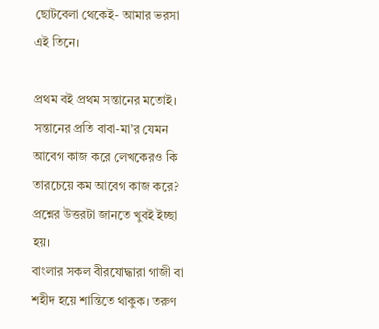ছোটবেলা থেকেই- আমার ভরসা এই তিনে।

প্রথম বই প্রথম সন্তানের মতোই। সন্তানের প্রতি বাবা-মা’র যেমন আবেগ কাজ করে লেখকেরও কি তারচেয়ে কম আবেগ কাজ করে? প্রশ্নের উত্তরটা জানতে খুবই ইচ্ছা হয়।
বাংলার সকল বীরযোদ্ধারা গাজী বা শহীদ হয়ে শান্তিতে থাকুক। তরুণ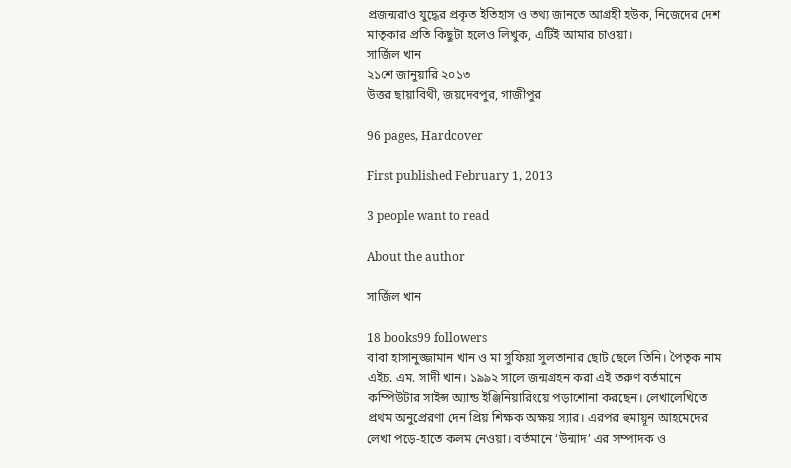প্রজন্মরাও যুদ্ধের প্রকৃত ইতিহাস ও তথ্য জানতে আগ্রহী হউক, নিজেদের দেশ মাতৃকার প্রতি কিছুটা হলেও লিখুক, এটিই আমার চাওয়া।
সার্জিল খান
২১শে জানুয়ারি ২০১৩
উত্তর ছায়াবিথী, জয়দেবপুর, গাজীপুর

96 pages, Hardcover

First published February 1, 2013

3 people want to read

About the author

সার্জিল খান

18 books99 followers
বাবা হাসানুজ্জামান খান ও মা সুফিয়া সুলতানার ছোট ছেলে তিনি। পৈতৃক নাম এইচ. এম. সাদী খান। ১৯৯২ সালে জন্মগ্রহন করা এই তরুণ বর্তমানে কম্পিউটার সাইন্স অ্যান্ড ইঞ্জিনিয়ারিংয়ে পড়াশোনা করছেন। লেখালেখিতে প্রথম অনুপ্রেরণা দেন প্রিয় শিক্ষক অক্ষয় স্যার। এরপর হুমায়ূন আহমেদের লেখা পড়ে-হাতে কলম নেওয়া। বর্তমানে ‘উন্মাদ’ এর সম্পাদক ও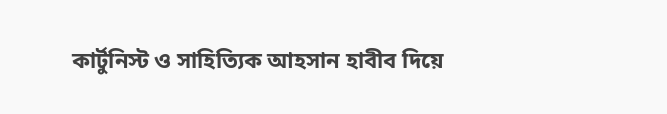কার্টুনিস্ট ও সাহিত্যিক আহসান হাবীব দিয়ে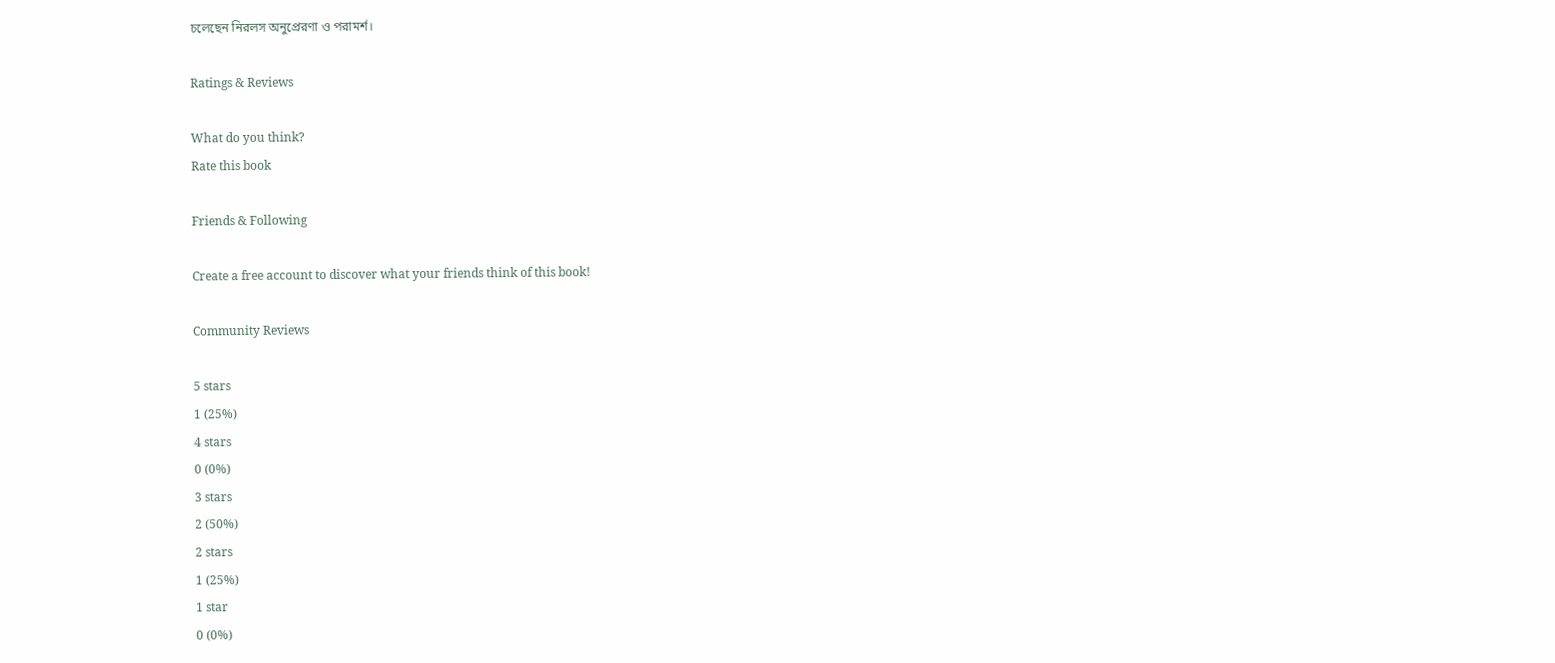চলেছেন নিরলস অনুপ্রেরণা ও পরামর্শ।

Ratings & Reviews

What do you think?
Rate this book

Friends & Following

Create a free account to discover what your friends think of this book!

Community Reviews

5 stars
1 (25%)
4 stars
0 (0%)
3 stars
2 (50%)
2 stars
1 (25%)
1 star
0 (0%)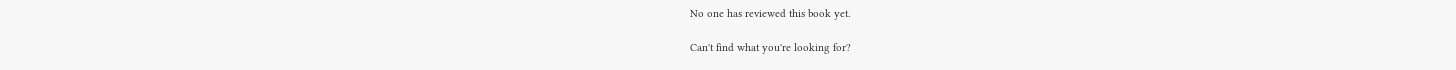No one has reviewed this book yet.

Can't find what you're looking for?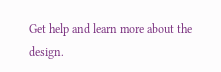Get help and learn more about the design.